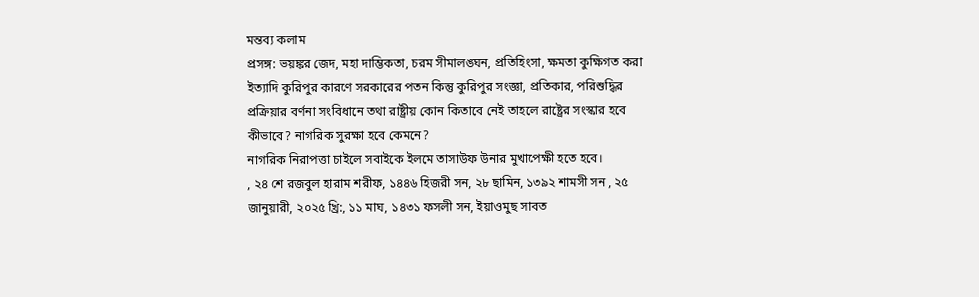মন্তব্য কলাম
প্রসঙ্গ: ভয়ঙ্কর জেদ, মহা দাম্ভিকতা, চরম সীমালঙ্ঘন, প্রতিহিংসা, ক্ষমতা কুক্ষিগত করা ইত্যাদি কুরিপুর কারণে সরকারের পতন কিন্তু কুরিপুর সংজ্ঞা, প্রতিকার, পরিশুদ্ধির প্রক্রিয়ার বর্ণনা সংবিধানে তথা রাষ্ট্রীয় কোন কিতাবে নেই তাহলে রাষ্ট্রের সংস্কার হবে কীভাবে? নাগরিক সুরক্ষা হবে কেমনে?
নাগরিক নিরাপত্তা চাইলে সবাইকে ইলমে তাসাউফ উনার মুখাপেক্ষী হতে হবে।
, ২৪ শে রজবুল হারাম শরীফ, ১৪৪৬ হিজরী সন, ২৮ ছামিন, ১৩৯২ শামসী সন , ২৫ জানুয়ারী, ২০২৫ খ্রি:, ১১ মাঘ, ১৪৩১ ফসলী সন, ইয়াওমুছ সাবত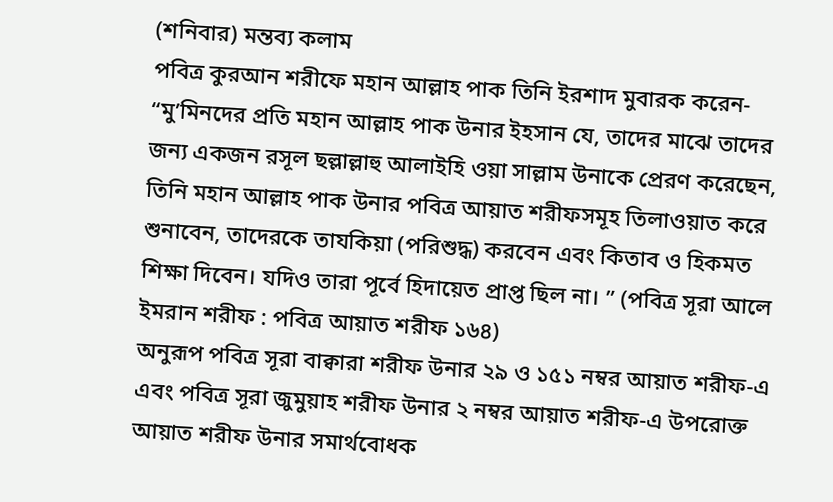(শনিবার) মন্তব্য কলাম
পবিত্র কুরআন শরীফে মহান আল্লাহ পাক তিনি ইরশাদ মুবারক করেন- “মু’মিনদের প্রতি মহান আল্লাহ পাক উনার ইহসান যে, তাদের মাঝে তাদের জন্য একজন রসূল ছল্লাল্লাহু আলাইহি ওয়া সাল্লাম উনাকে প্রেরণ করেছেন, তিনি মহান আল্লাহ পাক উনার পবিত্র আয়াত শরীফসমূহ তিলাওয়াত করে শুনাবেন, তাদেরকে তাযকিয়া (পরিশুদ্ধ) করবেন এবং কিতাব ও হিকমত শিক্ষা দিবেন। যদিও তারা পূর্বে হিদায়েত প্রাপ্ত ছিল না। ” (পবিত্র সূরা আলে ইমরান শরীফ : পবিত্র আয়াত শরীফ ১৬৪)
অনুরূপ পবিত্র সূরা বাক্বারা শরীফ উনার ২৯ ও ১৫১ নম্বর আয়াত শরীফ-এ এবং পবিত্র সূরা জুমুয়াহ শরীফ উনার ২ নম্বর আয়াত শরীফ-এ উপরোক্ত আয়াত শরীফ উনার সমার্থবোধক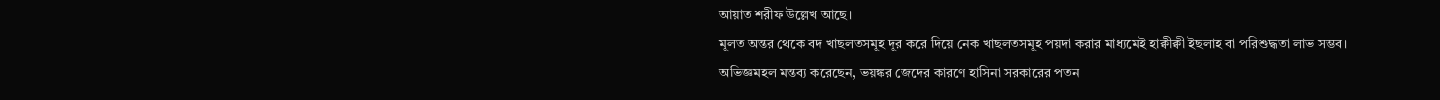আয়াত শরীফ উল্লেখ আছে।
মূলত অন্তর থেকে বদ খাছলতসমূহ দূর করে দিয়ে নেক খাছলতসমূহ পয়দা করার মাধ্যমেই হাক্বীক্বী ইছলাহ বা পরিশুদ্ধতা লাভ সম্ভব।
অভিজ্ঞমহল মন্তব্য করেছেন, ভয়ঙ্কর জেদের কারণে হাসিনা সরকারের পতন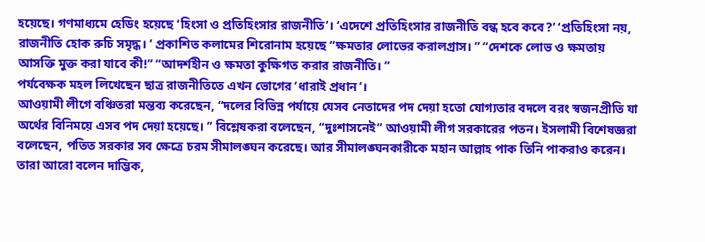হয়েছে। গণমাধ্যমে হেডিং হয়েছে ‘হিংসা ও প্রতিহিংসার রাজনীতি’। ‘এদেশে প্রতিহিংসার রাজনীতি বন্ধ হবে কবে?’ ‘প্রতিহিংসা নয়, রাজনীতি হোক রুচি সমৃদ্ধ। ’ প্রকাশিত কলামের শিরোনাম হয়েছে “ক্ষমতার লোভের করালগ্রাস। ” “দেশকে লোভ ও ক্ষমতায় আসক্তি মুক্ত করা যাবে কী!” “আদর্শহীন ও ক্ষমতা কুক্ষিগত করার রাজনীতি। ”
পর্যবেক্ষক মহল লিখেছেন ছাত্র রাজনীতিতে এখন ভোগের ‘ধারাই প্রধান’।
আওয়ামী লীগে বঞ্চিতরা মন্তব্য করেছেন, “দলের বিভিন্ন পর্যায়ে যেসব নেতাদের পদ দেয়া হতো যোগ্যতার বদলে বরং স্বজনপ্রীতি যা অর্থের বিনিময়ে এসব পদ দেয়া হয়েছে। ” বিশ্লেষকরা বলেছেন, “দুঃশাসনেই” আওয়ামী লীগ সরকারের পতন। ইসলামী বিশেষজ্ঞরা বলেছেন, পতিত সরকার সব ক্ষেত্রে চরম সীমালঙ্ঘন করেছে। আর সীমালঙ্ঘনকারীকে মহান আল্লাহ পাক তিনি পাকরাও করেন। তারা আরো বলেন দাম্ভিক,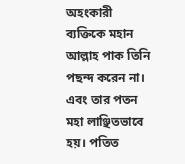অহংকারী ব্যক্তিকে মহান আল্লাহ পাক তিনি পছন্দ করেন না। এবং তার পতন মহা লাঞ্ছিতভাবে হয়। পতিত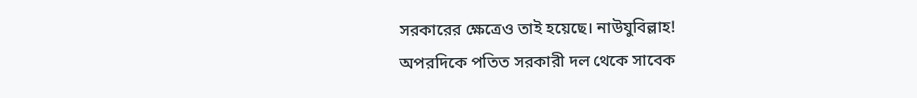সরকারের ক্ষেত্রেও তাই হয়েছে। নাউযুবিল্লাহ!
অপরদিকে পতিত সরকারী দল থেকে সাবেক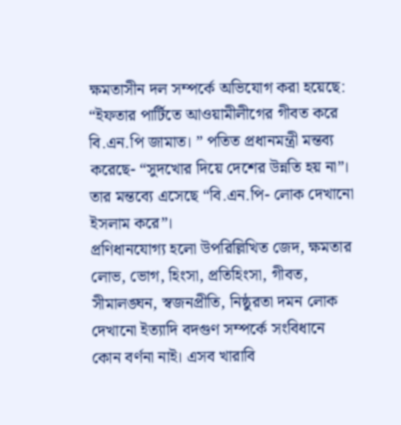ক্ষমতাসীন দল সম্পর্কে অভিযোগ করা হয়েছে: “ইফতার পার্টিতে আওয়ামীলীগের গীবত করে বি.এন.পি জামাত। ” পতিত প্রধানমন্ত্রী মন্তব্য করেছে- “সুদখোর দিয়ে দেশের উন্নতি হয় না”। তার মন্তব্যে এসেছে “বি.এন.পি- লোক দেখানো ইসলাম করে”।
প্রণিধানযোগ্য হলো উপরিল্লিখিত জেদ, ক্ষমতার লোভ, ভোগ, হিংসা, প্রতিহিংসা, গীবত, সীমালঙ্ঘন, স্বজনপ্রীতি, নিষ্ঠুরতা দমন লোক দেখানো ইত্যাদি বদগুণ সম্পর্কে সংবিধানে কোন বর্ণনা নাই। এসব খারাবি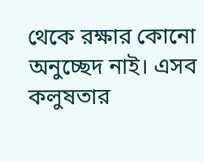থেকে রক্ষার কোনো অনুচ্ছেদ নাই। এসব কলুষতার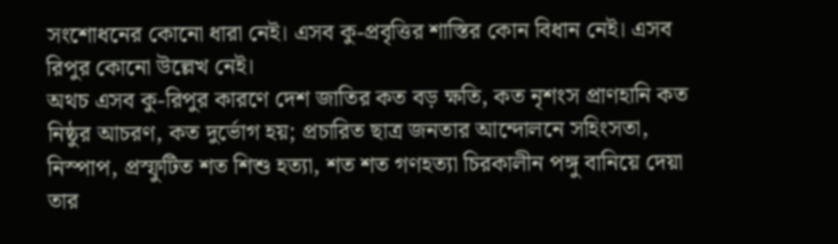সংশোধনের কোনো ধারা নেই। এসব কু-প্রবৃত্তির শাস্তির কোন বিধান নেই। এসব রিপুর কোনো উল্লেখ নেই।
অথচ এসব কু-রিপুর কারণে দেশ জাতির কত বড় ক্ষতি, কত নৃশংস প্রাণহানি কত নিষ্ঠুর আচরণ, কত দুর্ভোগ হয়; প্রচারিত ছাত্র জনতার আন্দোলনে সহিংসতা, নিস্পাপ, প্রস্ফুটিত শত শিশু হত্যা, শত শত গণহত্যা চিরকালীন পঙ্গু বানিয়ে দেয়া তার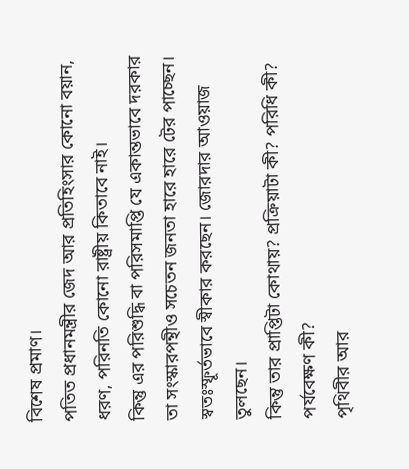বিশেষ প্রমাণ।
পতিত প্রধানমন্ত্রীর জেদ আর প্রতিহিংসার কোনো বয়ান, ধরণ, পরিনতি কোনো রাষ্ট্রীয় কিতাবে নাই।
কিন্তু এর পরিশুদ্ধি বা পরিসমাপ্তি যে একান্তভাবে দরকার তা সংস্কারপন্থীও সচেতন জনতা হারে হারে টের পাচ্ছেন। স্বতঃস্ফূর্তভাবে স্বীকার করছেন। জোরদার আওয়াজ তুলছেন।
কিন্তু তার প্রাপ্তিটা কোথায়? প্রক্রিয়াটা কী? পরিধি কী? পর্যবেক্ষণ কী?
পৃথিবীর আর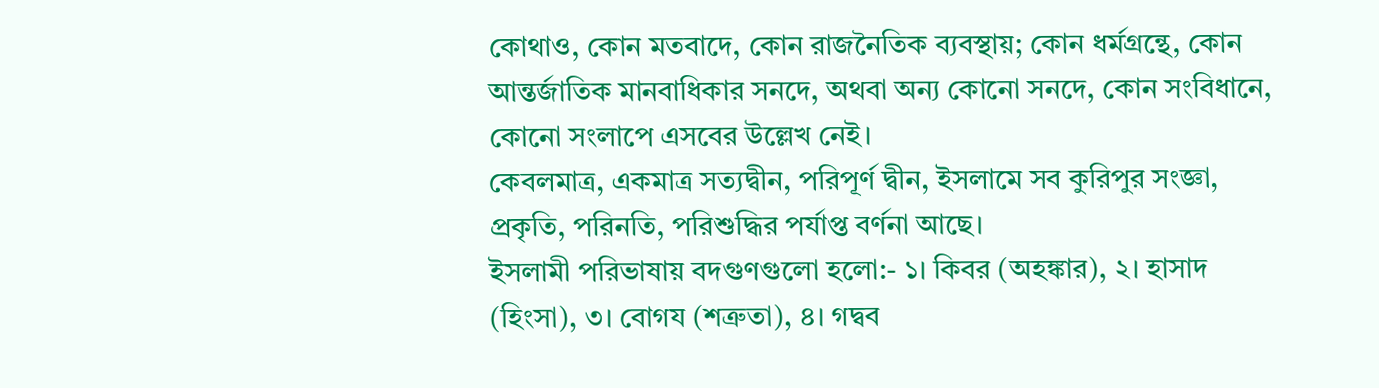কোথাও, কোন মতবাদে, কোন রাজনৈতিক ব্যবস্থায়; কোন ধর্মগ্রন্থে, কোন আন্তর্জাতিক মানবাধিকার সনদে, অথবা অন্য কোনো সনদে, কোন সংবিধানে, কোনো সংলাপে এসবের উল্লেখ নেই।
কেবলমাত্র, একমাত্র সত্যদ্বীন, পরিপূর্ণ দ্বীন, ইসলামে সব কুরিপুর সংজ্ঞা, প্রকৃতি, পরিনতি, পরিশুদ্ধির পর্যাপ্ত বর্ণনা আছে।
ইসলামী পরিভাষায় বদগুণগুলো হলো:- ১। কিবর (অহঙ্কার), ২। হাসাদ (হিংসা), ৩। বোগয (শত্রুতা), ৪। গদ্বব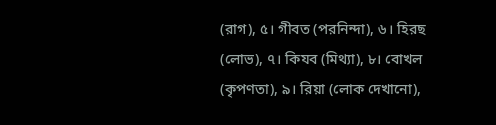(রাগ), ৫। গীবত (পরনিন্দা), ৬। হিরছ (লোভ), ৭। কিযব (মিথ্যা), ৮। বোখল (কৃপণতা), ৯। রিয়া (লোক দেখানো),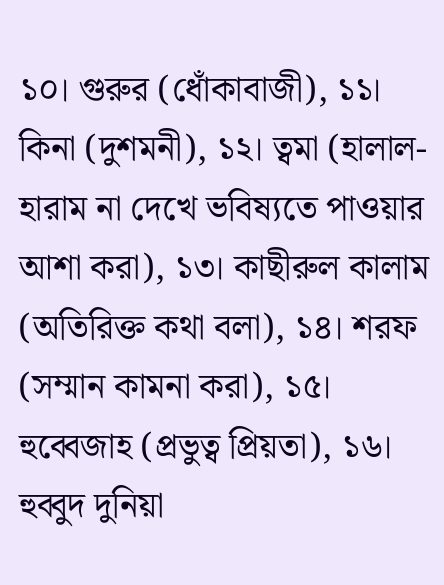১০। গুরুর (ধোঁকাবাজী), ১১। কিনা (দুশমনী), ১২। ত্বমা (হালাল-হারাম না দেখে ভবিষ্যতে পাওয়ার আশা করা), ১৩। কাছীরুল কালাম (অতিরিক্ত কথা বলা), ১৪। শরফ (সম্মান কামনা করা), ১৫। হুব্বেজাহ (প্রভুত্ব প্রিয়তা), ১৬। হুব্বুদ দুনিয়া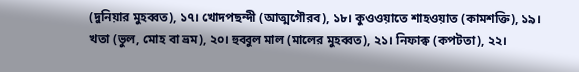(দুনিয়ার মুহব্বত), ১৭। খোদপছন্দী (আত্মগৌরব), ১৮। কুওওয়াতে শাহওয়াত (কামশক্তি), ১৯। খতা (ভুল, মোহ বা ভ্রম), ২০। হুব্বুল মাল (মালের মুহব্বত), ২১। নিফাক্ব (কপটতা), ২২।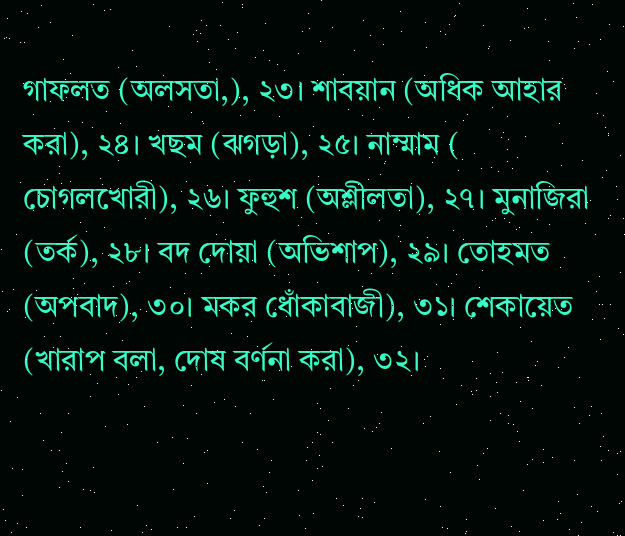গাফলত (অলসতা,), ২৩। শাবয়ান (অধিক আহার করা), ২৪। খছম (ঝগড়া), ২৫। নাম্মাম ( চোগলখোরী), ২৬। ফুহুশ (অশ্লীলতা), ২৭। মুনাজিরা (তর্ক), ২৮। বদ দোয়া (অভিশাপ), ২৯। তোহমত (অপবাদ), ৩০। মকর ধোঁকাবাজী), ৩১। শেকায়েত (খারাপ বলা, দোষ বর্ণনা করা), ৩২।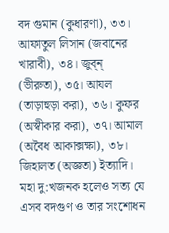বদ গুমান (কুধারণা), ৩৩। আফাতুল লিসান (জবানের খারাবী), ৩৪। জুব্ন্ (ভীরুতা), ৩৫। আযল (তাড়াহুড়া করা), ৩৬। কুফর (অস্বীকার করা), ৩৭। আমাল (অবৈধ আকাক্সক্ষা), ৩৮। জিহালত (অজ্ঞতা) ইত্যাদি।
মহা দু:খজনক হলেও সত্য যে এসব বদগুণ ও তার সংশোধন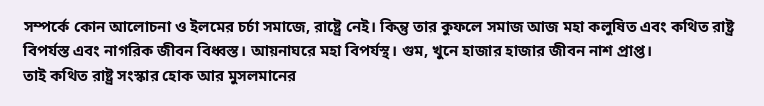সম্পর্কে কোন আলোচনা ও ইলমের চর্চা সমাজে, রাষ্ট্রে নেই। কিন্তু তার কুফলে সমাজ আজ মহা কলুষিত এবং কথিত রাষ্ট্র বিপর্যস্ত এবং নাগরিক জীবন বিধ্বস্ত। আয়নাঘরে মহা বিপর্যস্থ। গুম, খুনে হাজার হাজার জীবন নাশ প্রাপ্ত।
তাই কথিত রাষ্ট্র সংস্কার হোক আর মুসলমানের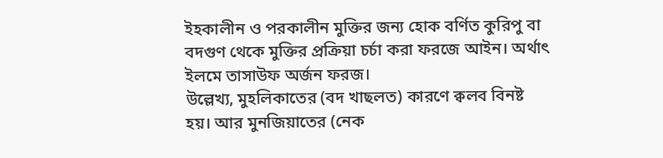ইহকালীন ও পরকালীন মুক্তির জন্য হোক বর্ণিত কুরিপু বা বদগুণ থেকে মুক্তির প্রক্রিয়া চর্চা করা ফরজে আইন। অর্থাৎ ইলমে তাসাউফ অর্জন ফরজ।
উল্লেখ্য, মুহলিকাতের (বদ খাছলত) কারণে ক্বলব বিনষ্ট হয়। আর মুনজিয়াতের (নেক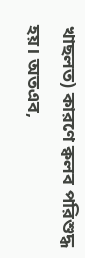খাছলত) কারণে ক্বলব পরিশুদ্ধ হয়। অতএব,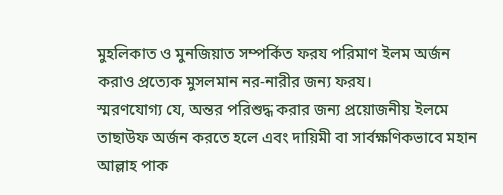মুহলিকাত ও মুনজিয়াত সম্পর্কিত ফরয পরিমাণ ইলম অর্জন করাও প্রত্যেক মুসলমান নর-নারীর জন্য ফরয।
স্মরণযোগ্য যে, অন্তর পরিশুদ্ধ করার জন্য প্রয়োজনীয় ইলমে তাছাউফ অর্জন করতে হলে এবং দায়িমী বা সার্বক্ষণিকভাবে মহান আল্লাহ পাক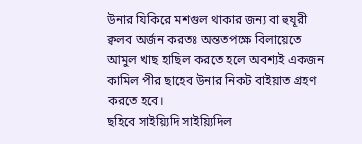উনার যিকিরে মশগুল থাকার জন্য বা হুযূরী ক্বলব অর্জন করতঃ অন্ততপক্ষে বিলায়েতে আমুল খাছ হাছিল করতে হলে অবশ্যই একজন কামিল পীর ছাহেব উনার নিকট বাইয়াত গ্রহণ করতে হবে।
ছহিবে সাইয়্যিদি সাইয়্যিদিল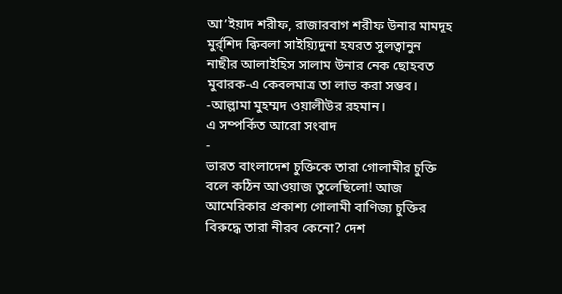আ’ইয়াদ শরীফ, রাজারবাগ শরীফ উনার মামদূহ মুর্র্শিদ ক্বিবলা সাইয়্যিদুনা হযরত সুলত্বানুন নাছীর আলাইহিস সালাম উনার নেক ছোহবত মুবারক-এ কেবলমাত্র তা লাভ করা সম্ভব।
-আল্লামা মুহম্মদ ওয়ালীউর রহমান।
এ সম্পর্কিত আরো সংবাদ
-
ভারত বাংলাদেশ চুক্তিকে তারা গোলামীর চুক্তি বলে কঠিন আওয়াজ তুলেছিলো! আজ আমেরিকার প্রকাশ্য গোলামী বাণিজ্য চুক্তির বিরুদ্ধে তারা নীরব কেনো? দেশ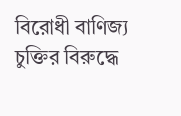বিরোধী বাণিজ্য চুক্তির বিরুদ্ধে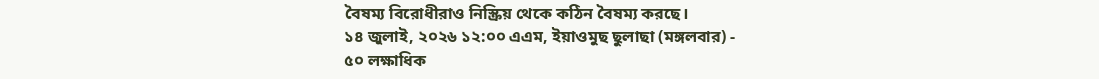বৈষম্য বিরোধীরাও নিস্ক্রিয় থেকে কঠিন বৈষম্য করছে।
১৪ জুলাই, ২০২৬ ১২:০০ এএম, ইয়াওমুছ ছুলাছা (মঙ্গলবার) -
৫০ লক্ষাধিক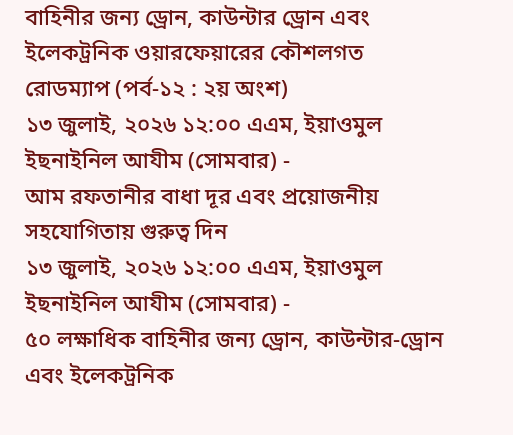বাহিনীর জন্য ড্রোন, কাউন্টার ড্রোন এবং ইলেকট্রনিক ওয়ারফেয়ারের কৌশলগত রোডম্যাপ (পর্ব-১২ : ২য় অংশ)
১৩ জুলাই, ২০২৬ ১২:০০ এএম, ইয়াওমুল ইছনাইনিল আযীম (সোমবার) -
আম রফতানীর বাধা দূর এবং প্রয়োজনীয় সহযোগিতায় গুরুত্ব দিন
১৩ জুলাই, ২০২৬ ১২:০০ এএম, ইয়াওমুল ইছনাইনিল আযীম (সোমবার) -
৫০ লক্ষাধিক বাহিনীর জন্য ড্রোন, কাউন্টার-ড্রোন এবং ইলেকট্রনিক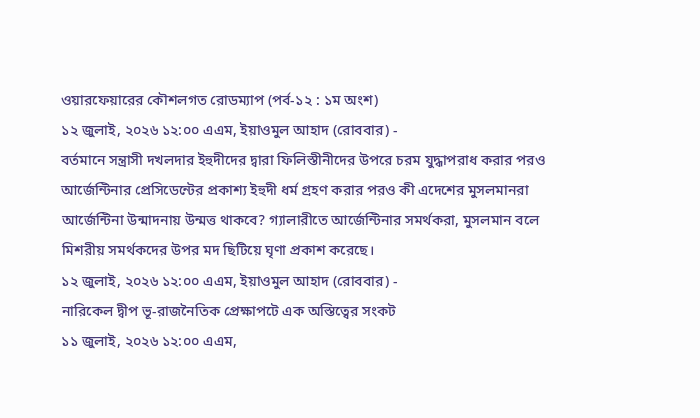ওয়ারফেয়ারের কৌশলগত রোডম্যাপ (পর্ব-১২ : ১ম অংশ)
১২ জুলাই, ২০২৬ ১২:০০ এএম, ইয়াওমুল আহাদ (রোববার) -
বর্তমানে সন্ত্রাসী দখলদার ইহুদীদের দ্বারা ফিলিস্তীনীদের উপরে চরম যুদ্ধাপরাধ করার পরও আর্জেন্টিনার প্রেসিডেন্টের প্রকাশ্য ইহুদী ধর্ম গ্রহণ করার পরও কী এদেশের মুসলমানরা আর্জেন্টিনা উন্মাদনায় উন্মত্ত থাকবে? গ্যালারীতে আর্জেন্টিনার সমর্থকরা, মুসলমান বলে মিশরীয় সমর্থকদের উপর মদ ছিটিয়ে ঘৃণা প্রকাশ করেছে।
১২ জুলাই, ২০২৬ ১২:০০ এএম, ইয়াওমুল আহাদ (রোববার) -
নারিকেল দ্বীপ ভূ-রাজনৈতিক প্রেক্ষাপটে এক অস্তিত্বের সংকট
১১ জুলাই, ২০২৬ ১২:০০ এএম,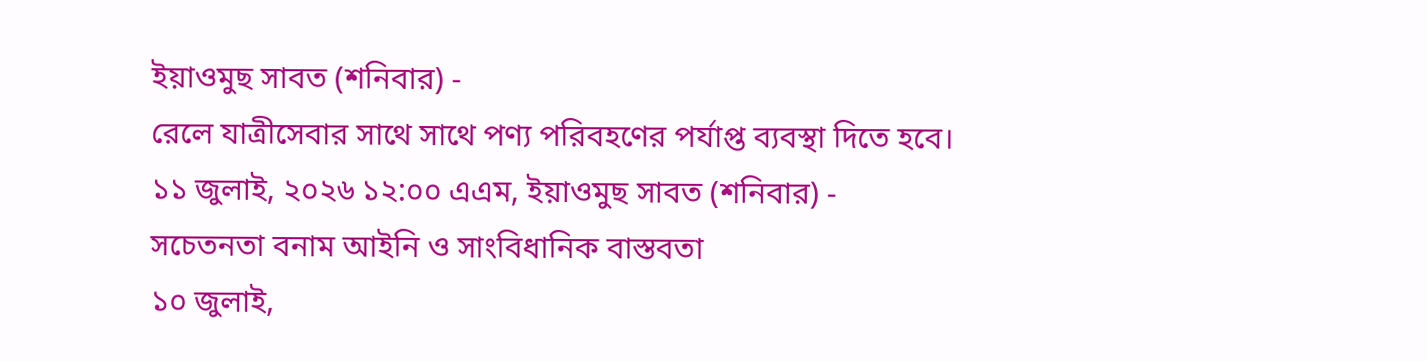ইয়াওমুছ সাবত (শনিবার) -
রেলে যাত্রীসেবার সাথে সাথে পণ্য পরিবহণের পর্যাপ্ত ব্যবস্থা দিতে হবে।
১১ জুলাই, ২০২৬ ১২:০০ এএম, ইয়াওমুছ সাবত (শনিবার) -
সচেতনতা বনাম আইনি ও সাংবিধানিক বাস্তবতা
১০ জুলাই,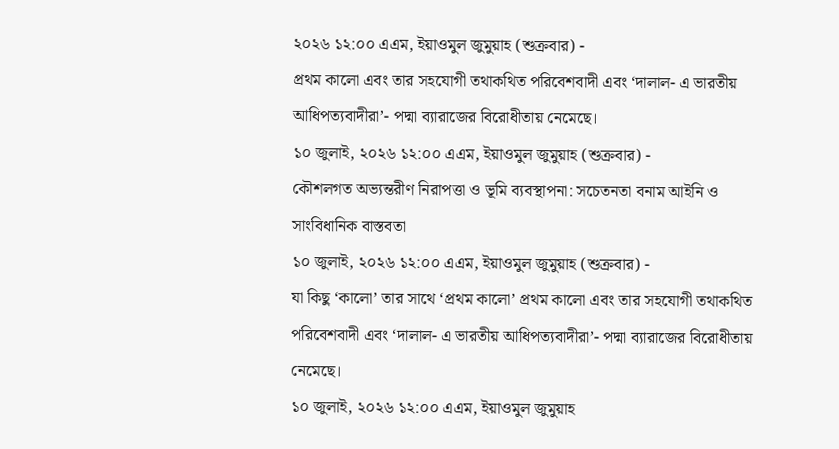২০২৬ ১২:০০ এএম, ইয়াওমুল জুমুয়াহ (শুক্রবার) -
প্রথম কালো এবং তার সহযোগী তথাকথিত পরিবেশবাদী এবং ‘দালাল- এ ভারতীয় আধিপত্যবাদীরা’- পদ্মা ব্যারাজের বিরোধীতায় নেমেছে।
১০ জুলাই, ২০২৬ ১২:০০ এএম, ইয়াওমুল জুমুয়াহ (শুক্রবার) -
কৌশলগত অভ্যন্তরীণ নিরাপত্তা ও ভূমি ব্যবস্থাপনা: সচেতনতা বনাম আইনি ও সাংবিধানিক বাস্তবতা
১০ জুলাই, ২০২৬ ১২:০০ এএম, ইয়াওমুল জুমুয়াহ (শুক্রবার) -
যা কিছু ‘কালো’ তার সাথে ‘প্রথম কালো’ প্রথম কালো এবং তার সহযোগী তথাকথিত পরিবেশবাদী এবং ‘দালাল- এ ভারতীয় আধিপত্যবাদীরা’- পদ্মা ব্যারাজের বিরোধীতায় নেমেছে।
১০ জুলাই, ২০২৬ ১২:০০ এএম, ইয়াওমুল জুমুয়াহ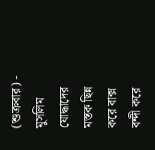(শুক্রবার) -
মুসলিম যোদ্ধাদের মস্তক ছিন্ন করে বাক্স বন্দী করে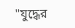"যুদ্ধের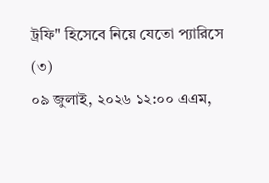ট্রফি" হিসেবে নিয়ে যেতো প্যারিসে (৩)
০৯ জুলাই, ২০২৬ ১২:০০ এএম,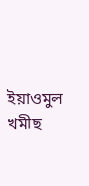ইয়াওমুল খমীছ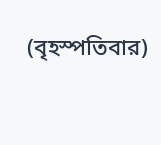(বৃহস্পতিবার)